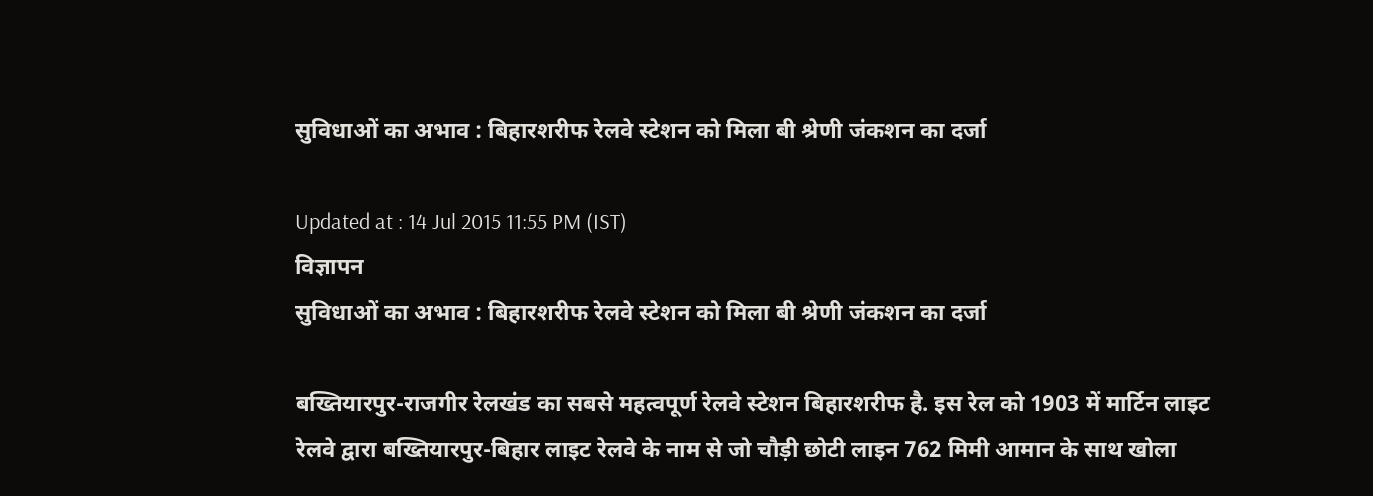सुविधाओं का अभाव : बिहारशरीफ रेलवे स्टेशन को मिला बी श्रेणी जंकशन का दर्जा

Updated at : 14 Jul 2015 11:55 PM (IST)
विज्ञापन
सुविधाओं का अभाव : बिहारशरीफ रेलवे स्टेशन को मिला बी श्रेणी जंकशन का दर्जा

बख्तियारपुर-राजगीर रेलखंड का सबसे महत्वपूर्ण रेलवे स्टेशन बिहारशरीफ है. इस रेल को 1903 में मार्टिन लाइट रेलवे द्वारा बख्तियारपुर-बिहार लाइट रेलवे के नाम से जो चौड़ी छोटी लाइन 762 मिमी आमान के साथ खोला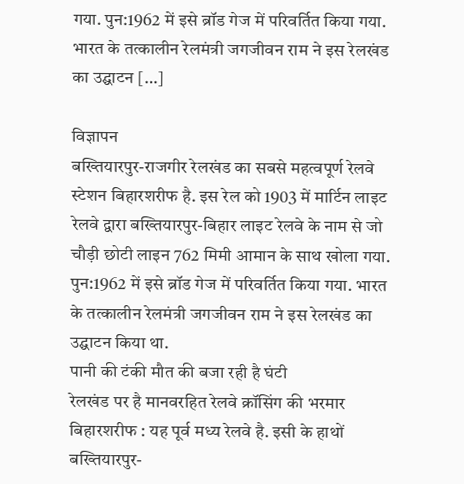गया. पुन:1962 में इसे ब्रॉड गेज में परिवर्तित किया गया. भारत के तत्कालीन रेलमंत्री जगजीवन राम ने इस रेलखंड का उद्घाटन […]

विज्ञापन
बख्तियारपुर-राजगीर रेलखंड का सबसे महत्वपूर्ण रेलवे स्टेशन बिहारशरीफ है. इस रेल को 1903 में मार्टिन लाइट रेलवे द्वारा बख्तियारपुर-बिहार लाइट रेलवे के नाम से जो चौड़ी छोटी लाइन 762 मिमी आमान के साथ खोला गया. पुन:1962 में इसे ब्रॉड गेज में परिवर्तित किया गया. भारत के तत्कालीन रेलमंत्री जगजीवन राम ने इस रेलखंड का उद्घाटन किया था.
पानी की टंकी मौत की बजा रही है घंटी
रेलखंड पर है मानवरहित रेलवे क्रॉसिंग की भरमार
बिहारशरीफ : यह पूर्व मध्य रेलवे है. इसी के हाथों बख्तियारपुर-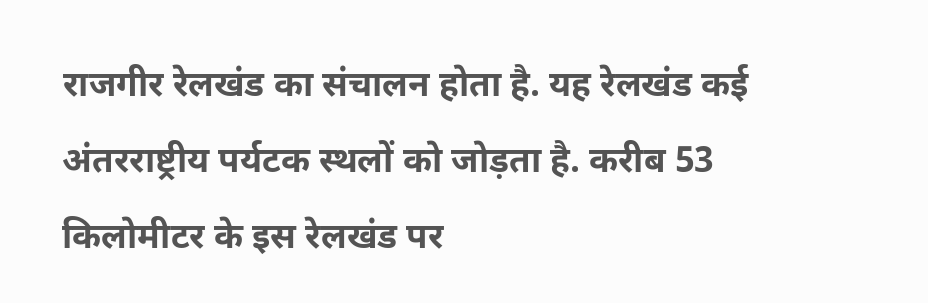राजगीर रेलखंड का संचालन होता है. यह रेलखंड कई अंतरराष्ट्रीय पर्यटक स्थलों को जोड़ता है. करीब 53 किलोमीटर के इस रेलखंड पर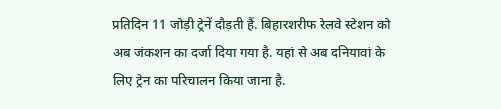प्रतिदिन 11 जोड़ी ट्रेनें दौड़ती हैं. बिहारशरीफ रेलवे स्टेशन को अब जंकशन का दर्जा दिया गया है. यहां से अब दनियावां के लिए ट्रेन का परिचालन किया जाना है.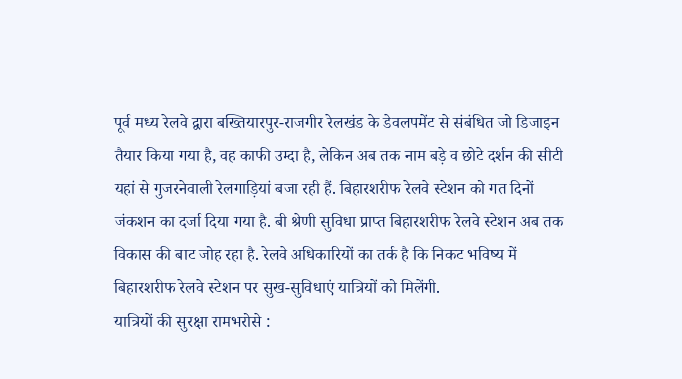पूर्व मध्य रेलवे द्वारा बख्तियारपुर-राजगीर रेलखंड के डेवलपमेंट से संबंधित जो डिजाइन तैयार किया गया है, वह काफी उम्दा है, लेकिन अब तक नाम बड़े व छोटे दर्शन की सीटी यहां से गुजरनेवाली रेलगाड़ियां बजा रही हैं. बिहारशरीफ रेलवे स्टेशन को गत दिनों जंकशन का दर्जा दिया गया है. बी श्रेणी सुविधा प्राप्त बिहारशरीफ रेलवे स्टेशन अब तक विकास की बाट जोह रहा है. रेलवे अधिकारियों का तर्क है कि निकट भविष्य में बिहारशरीफ रेलवे स्टेशन पर सुख-सुविधाएं यात्रियों को मिलेंगी.
यात्रियों की सुरक्षा रामभरोसे :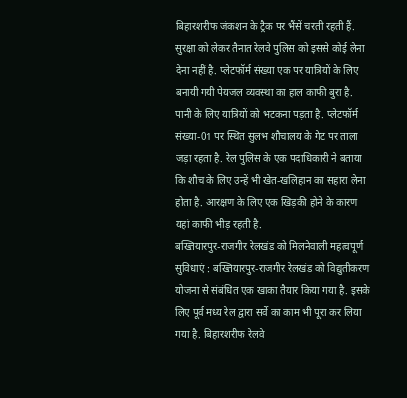बिहारशरीफ जंकशन के ट्रैक पर भैंसें चरती रहती हैं. सुरक्षा को लेकर तैनात रेलवे पुलिस को इससे कोई लेना देना नहीं है. प्लेटफॉर्म संख्या एक पर यात्रियों के लिए बनायी गयी पेयजल व्यवस्था का हाल काफी बुरा है. पानी के लिए यात्रियों को भटकना पड़ता है. प्लेटफॉर्म संख्या-01 पर स्थित सुलभ शौचालय के गेट पर ताला जड़ा रहता है. रेल पुलिस के एक पदाधिकारी ने बताया कि शौच के लिए उन्हें भी खेत-खलिहान का सहारा लेना होता है. आरक्षण के लिए एक खिड़की होने के कारण यहां काफी भीड़ रहती है.
बख्तियारपुर-राजगीर रेलखंड को मिलनेवाली महत्वपूर्ण सुविधाएं : बख्तियारपुर-राजगीर रेलखंड को विद्युतीकरण योजना से संबंधित एक खाका तैयार किया गया है. इसके लिए पूर्व मध्य रेल द्वारा सर्वे का काम भी पूरा कर लिया गया है. बिहारशरीफ रेलवे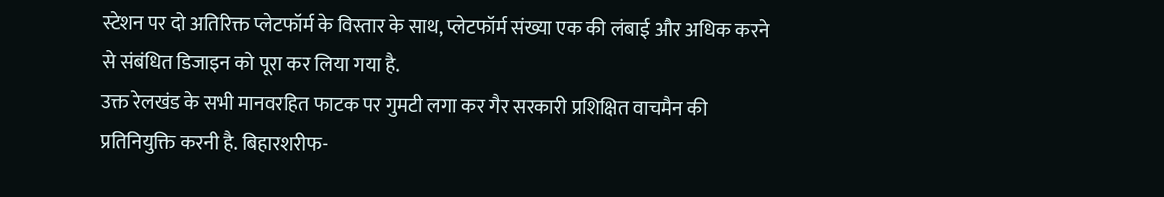स्टेशन पर दो अतिरिक्त प्लेटफॉर्म के विस्तार के साथ, प्लेटफॉर्म संख्या एक की लंबाई और अधिक करने से संबंधित डिजाइन को पूरा कर लिया गया है.
उक्त रेलखंड के सभी मानवरहित फाटक पर गुमटी लगा कर गैर सरकारी प्रशिक्षित वाचमैन की प्रतिनियुक्ति करनी है. बिहारशरीफ-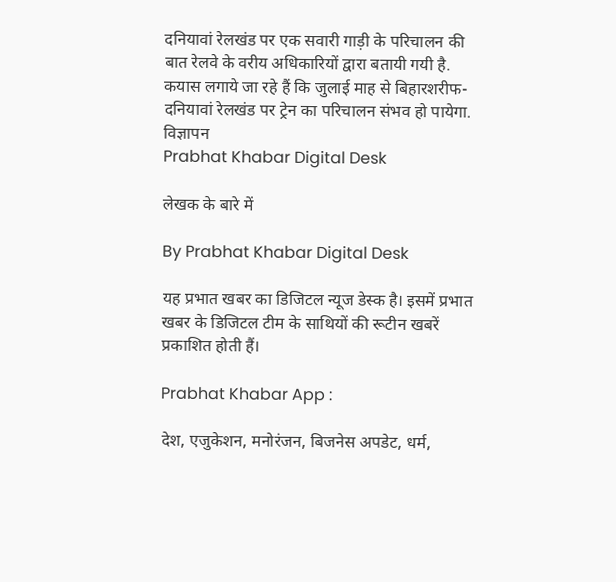दनियावां रेलखंड पर एक सवारी गाड़ी के परिचालन की बात रेलवे के वरीय अधिकारियों द्वारा बतायी गयी है.
कयास लगाये जा रहे हैं कि जुलाई माह से बिहारशरीफ-दनियावां रेलखंड पर ट्रेन का परिचालन संभव हो पायेगा.
विज्ञापन
Prabhat Khabar Digital Desk

लेखक के बारे में

By Prabhat Khabar Digital Desk

यह प्रभात खबर का डिजिटल न्यूज डेस्क है। इसमें प्रभात खबर के डिजिटल टीम के साथियों की रूटीन खबरें प्रकाशित होती हैं।

Prabhat Khabar App :

देश, एजुकेशन, मनोरंजन, बिजनेस अपडेट, धर्म,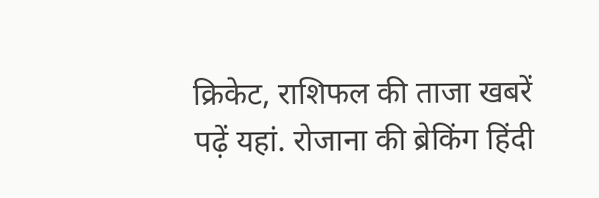क्रिकेट, राशिफल की ताजा खबरें पढ़ें यहां. रोजाना की ब्रेकिंग हिंदी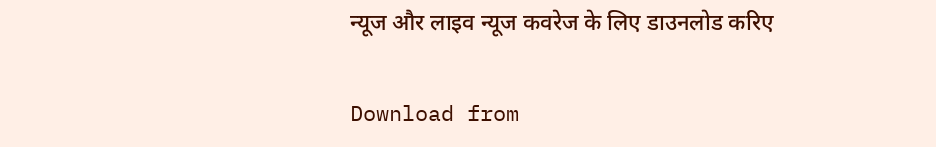न्यूज और लाइव न्यूज कवरेज के लिए डाउनलोड करिए

Download from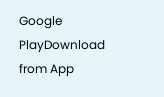Google PlayDownload from App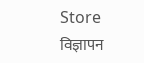Store
विज्ञापन